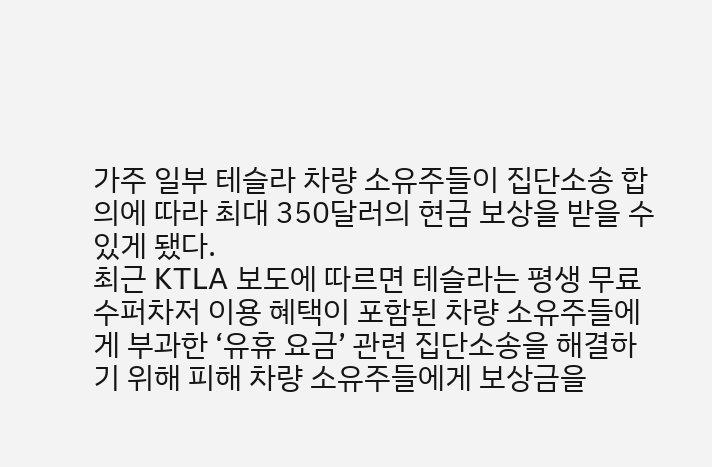가주 일부 테슬라 차량 소유주들이 집단소송 합의에 따라 최대 350달러의 현금 보상을 받을 수 있게 됐다.
최근 KTLA 보도에 따르면 테슬라는 평생 무료 수퍼차저 이용 혜택이 포함된 차량 소유주들에게 부과한 ‘유휴 요금’ 관련 집단소송을 해결하기 위해 피해 차량 소유주들에게 보상금을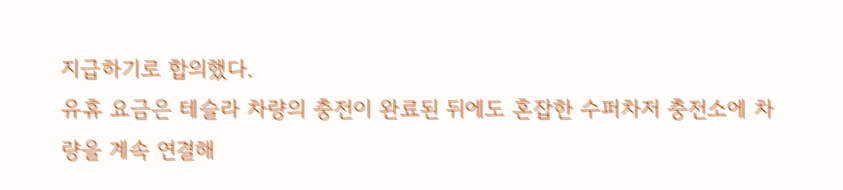지급하기로 합의했다.
유휴 요금은 테슬라 차량의 충전이 완료된 뒤에도 혼잡한 수퍼차저 충전소에 차량을 계속 연결해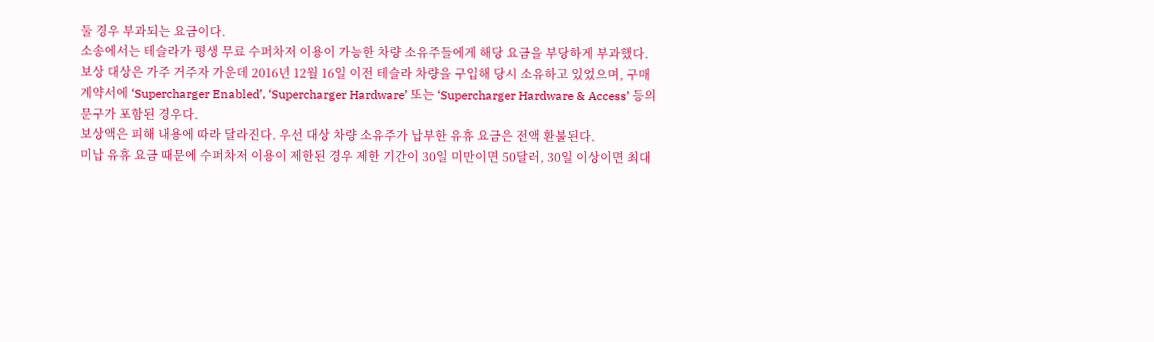둘 경우 부과되는 요금이다.
소송에서는 테슬라가 평생 무료 수퍼차저 이용이 가능한 차량 소유주들에게 해당 요금을 부당하게 부과했다.
보상 대상은 가주 거주자 가운데 2016년 12월 16일 이전 테슬라 차량을 구입해 당시 소유하고 있었으며, 구매 계약서에 ‘Supercharger Enabled’, ‘Supercharger Hardware’ 또는 ‘Supercharger Hardware & Access’ 등의 문구가 포함된 경우다.
보상액은 피해 내용에 따라 달라진다. 우선 대상 차량 소유주가 납부한 유휴 요금은 전액 환불된다.
미납 유휴 요금 때문에 수퍼차저 이용이 제한된 경우 제한 기간이 30일 미만이면 50달러, 30일 이상이면 최대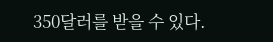350달러를 받을 수 있다.